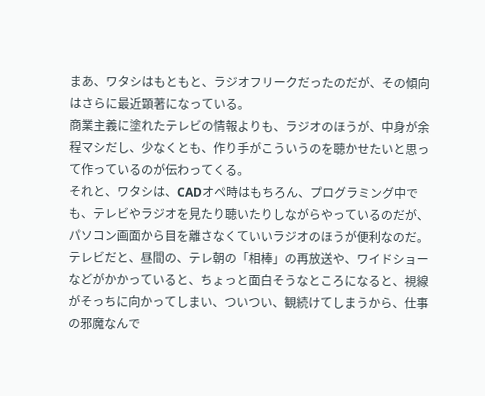まあ、ワタシはもともと、ラジオフリークだったのだが、その傾向はさらに最近顕著になっている。
商業主義に塗れたテレビの情報よりも、ラジオのほうが、中身が余程マシだし、少なくとも、作り手がこういうのを聴かせたいと思って作っているのが伝わってくる。
それと、ワタシは、CADオペ時はもちろん、プログラミング中でも、テレビやラジオを見たり聴いたりしながらやっているのだが、パソコン画面から目を離さなくていいラジオのほうが便利なのだ。
テレビだと、昼間の、テレ朝の「相棒」の再放送や、ワイドショーなどがかかっていると、ちょっと面白そうなところになると、視線がそっちに向かってしまい、ついつい、観続けてしまうから、仕事の邪魔なんで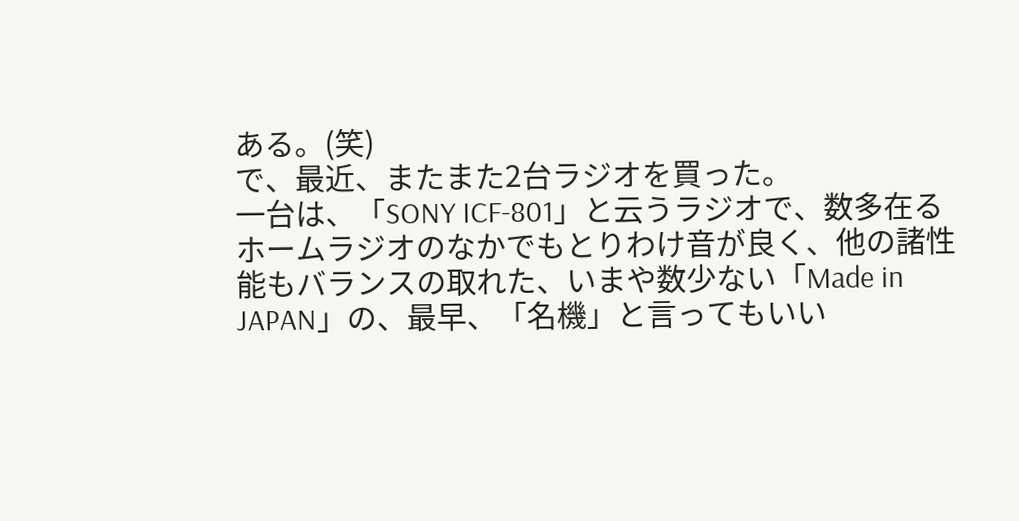ある。(笑)
で、最近、またまた2台ラジオを買った。
一台は、「SONY ICF-801」と云うラジオで、数多在るホームラジオのなかでもとりわけ音が良く、他の諸性能もバランスの取れた、いまや数少ない「Made in JAPAN」の、最早、「名機」と言ってもいい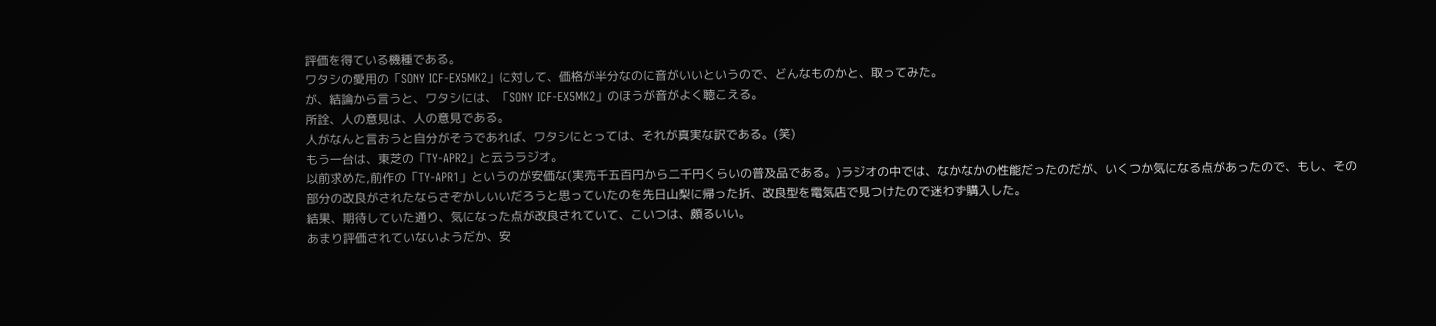評価を得ている機種である。
ワタシの愛用の「SONY ICF-EX5MK2」に対して、価格が半分なのに音がいいというので、どんなものかと、取ってみた。
が、結論から言うと、ワタシには、「SONY ICF-EX5MK2」のほうが音がよく聴こえる。
所詮、人の意見は、人の意見である。
人がなんと言おうと自分がそうであれば、ワタシにとっては、それが真実な訳である。(笑)
もう一台は、東芝の「TY-APR2」と云うラジオ。
以前求めた,前作の「TY-APR1」というのが安価な(実売千五百円から二千円くらいの普及品である。)ラジオの中では、なかなかの性能だったのだが、いくつか気になる点があったので、もし、その部分の改良がされたならさぞかしいいだろうと思っていたのを先日山梨に帰った折、改良型を電気店で見つけたので迷わず購入した。
結果、期待していた通り、気になった点が改良されていて、こいつは、頗るいい。
あまり評価されていないようだか、安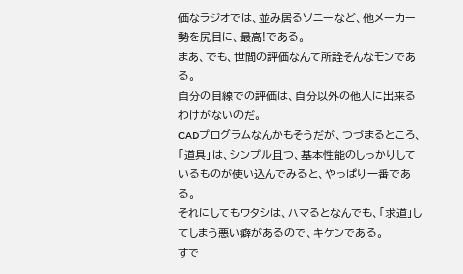価なラジオでは、並み居るソニーなど、他メーカー勢を尻目に、最高!である。
まあ、でも、世間の評価なんて所詮そんなモンである。
自分の目線での評価は、自分以外の他人に出来るわけがないのだ。
CADプログラムなんかもそうだが、つづまるところ、「道具」は、シンプル且つ、基本性能のしっかりしているものが使い込んでみると、やっぱり一番である。
それにしてもワタシは、ハマるとなんでも、「求道」してしまう悪い癖があるので、キケンである。
すで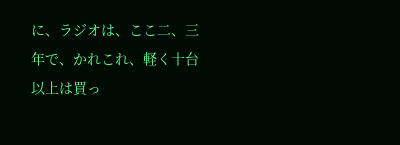に、ラジオは、ここ二、三年で、かれこれ、軽く十台以上は買っ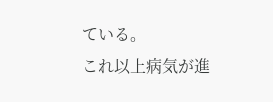ている。
これ以上病気が進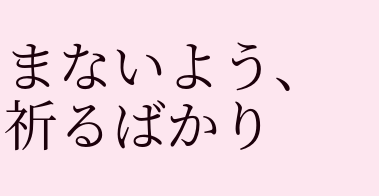まないよう、祈るばかり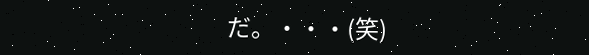だ。・・・(笑)